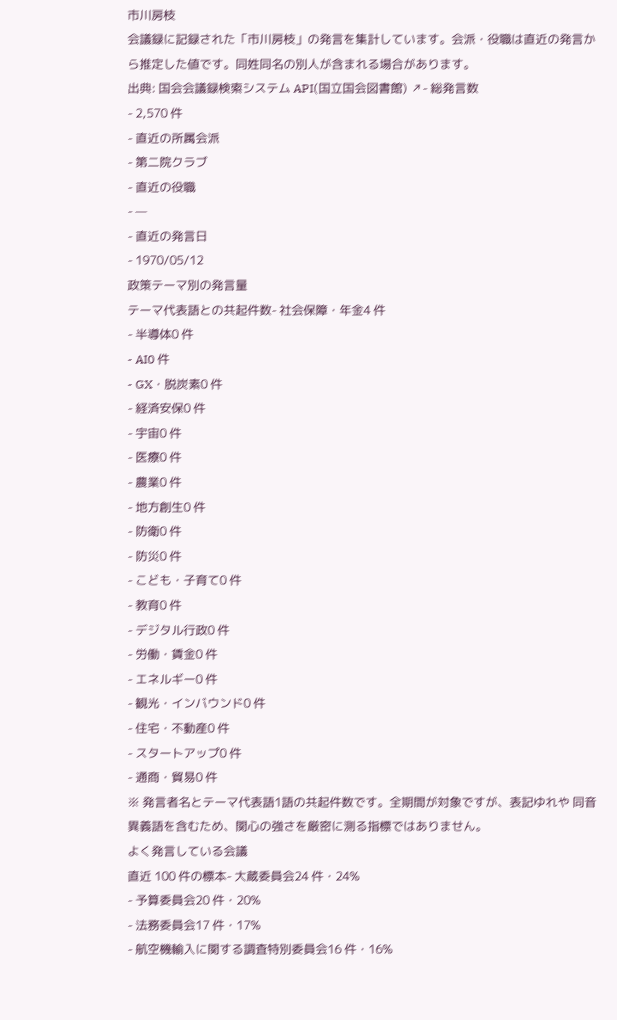市川房枝
会議録に記録された「市川房枝」の発言を集計しています。会派・役職は直近の発言から推定した値です。同姓同名の別人が含まれる場合があります。
出典: 国会会議録検索システム API(国立国会図書館) ↗- 総発言数
- 2,570 件
- 直近の所属会派
- 第二院クラブ
- 直近の役職
- —
- 直近の発言日
- 1970/05/12
政策テーマ別の発言量
テーマ代表語との共起件数- 社会保障・年金4 件
- 半導体0 件
- AI0 件
- GX・脱炭素0 件
- 経済安保0 件
- 宇宙0 件
- 医療0 件
- 農業0 件
- 地方創生0 件
- 防衛0 件
- 防災0 件
- こども・子育て0 件
- 教育0 件
- デジタル行政0 件
- 労働・賃金0 件
- エネルギー0 件
- 観光・インバウンド0 件
- 住宅・不動産0 件
- スタートアップ0 件
- 通商・貿易0 件
※ 発言者名とテーマ代表語1語の共起件数です。全期間が対象ですが、表記ゆれや 同音異義語を含むため、関心の強さを厳密に測る指標ではありません。
よく発言している会議
直近 100 件の標本- 大蔵委員会24 件・24%
- 予算委員会20 件・20%
- 法務委員会17 件・17%
- 航空機輸入に関する調査特別委員会16 件・16%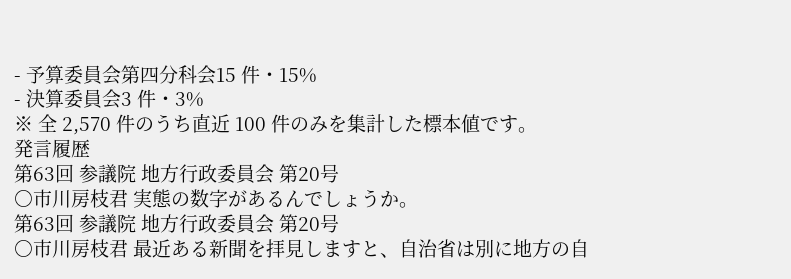- 予算委員会第四分科会15 件・15%
- 決算委員会3 件・3%
※ 全 2,570 件のうち直近 100 件のみを集計した標本値です。
発言履歴
第63回 参議院 地方行政委員会 第20号
○市川房枝君 実態の数字があるんでしょうか。
第63回 参議院 地方行政委員会 第20号
○市川房枝君 最近ある新聞を拝見しますと、自治省は別に地方の自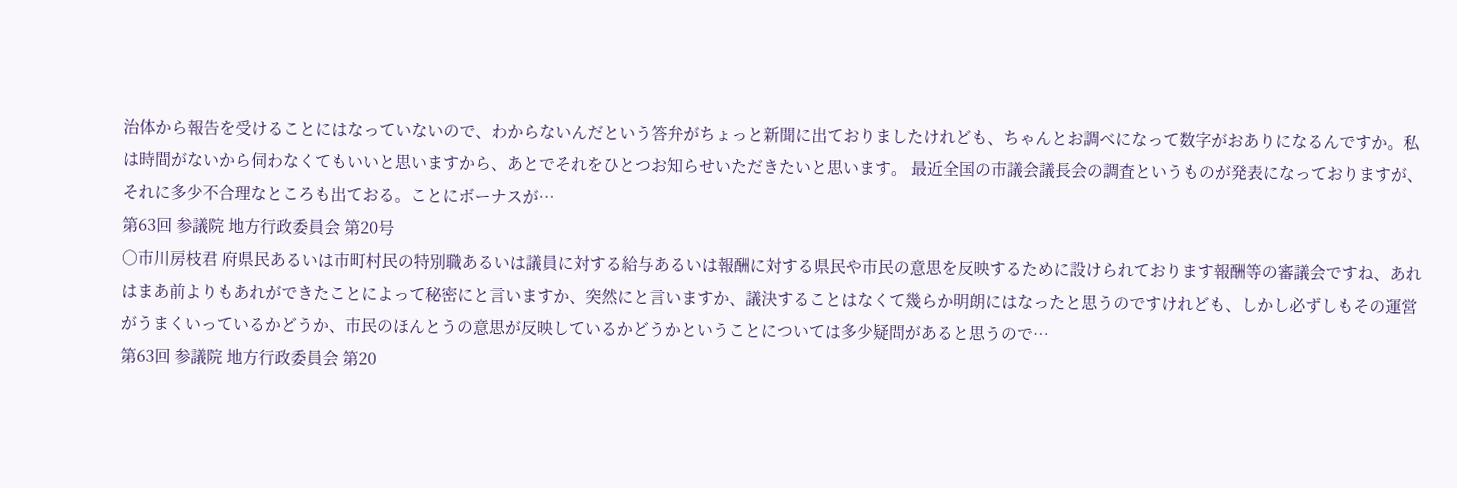治体から報告を受けることにはなっていないので、わからないんだという答弁がちょっと新聞に出ておりましたけれども、ちゃんとお調べになって数字がおありになるんですか。私は時間がないから伺わなくてもいいと思いますから、あとでそれをひとつお知らせいただきたいと思います。 最近全国の市議会議長会の調査というものが発表になっておりますが、それに多少不合理なところも出ておる。ことにボーナスが…
第63回 参議院 地方行政委員会 第20号
○市川房枝君 府県民あるいは市町村民の特別職あるいは議員に対する給与あるいは報酬に対する県民や市民の意思を反映するために設けられております報酬等の審議会ですね、あれはまあ前よりもあれができたことによって秘密にと言いますか、突然にと言いますか、議決することはなくて幾らか明朗にはなったと思うのですけれども、しかし必ずしもその運営がうまくいっているかどうか、市民のほんとうの意思が反映しているかどうかということについては多少疑問があると思うので…
第63回 参議院 地方行政委員会 第20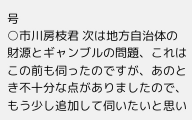号
○市川房枝君 次は地方自治体の財源とギャンブルの問題、これはこの前も伺ったのですが、あのとき不十分な点がありましたので、もう少し追加して伺いたいと思い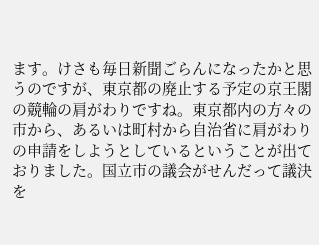ます。けさも毎日新聞ごらんになったかと思うのですが、東京都の廃止する予定の京王閣の競輪の肩がわりですね。東京都内の方々の市から、あるいは町村から自治省に肩がわりの申請をしようとしているということが出ておりました。国立市の議会がせんだって議決を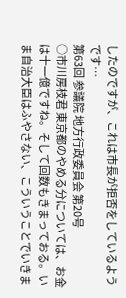したのですが、これは市長が拒否をしているようです…
第63回 参議院 地方行政委員会 第20号
○市川房枝君 東京都のやめる分については、お金は十一億ですね。そして回数もきまっておる。いま自治大臣はふやさない、こういうことでいきま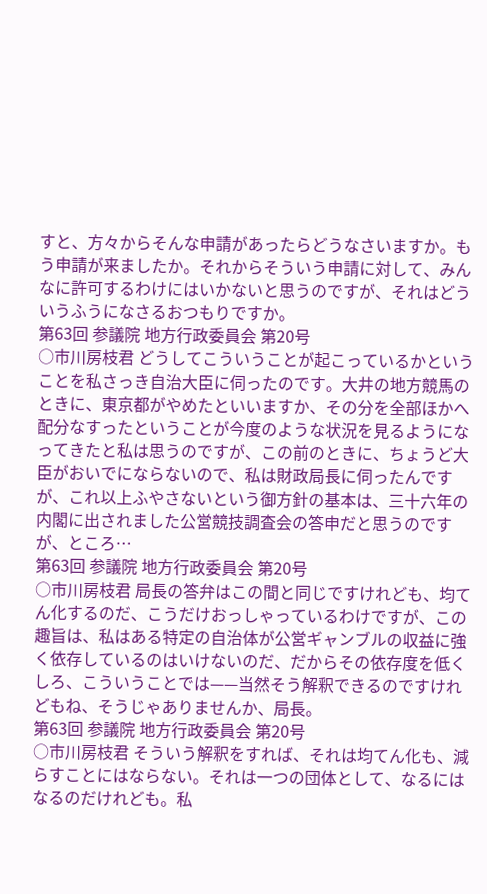すと、方々からそんな申請があったらどうなさいますか。もう申請が来ましたか。それからそういう申請に対して、みんなに許可するわけにはいかないと思うのですが、それはどういうふうになさるおつもりですか。
第63回 参議院 地方行政委員会 第20号
○市川房枝君 どうしてこういうことが起こっているかということを私さっき自治大臣に伺ったのです。大井の地方競馬のときに、東京都がやめたといいますか、その分を全部ほかへ配分なすったということが今度のような状況を見るようになってきたと私は思うのですが、この前のときに、ちょうど大臣がおいでにならないので、私は財政局長に伺ったんですが、これ以上ふやさないという御方針の基本は、三十六年の内閣に出されました公営競技調査会の答申だと思うのですが、ところ…
第63回 参議院 地方行政委員会 第20号
○市川房枝君 局長の答弁はこの間と同じですけれども、均てん化するのだ、こうだけおっしゃっているわけですが、この趣旨は、私はある特定の自治体が公営ギャンブルの収益に強く依存しているのはいけないのだ、だからその依存度を低くしろ、こういうことでは——当然そう解釈できるのですけれどもね、そうじゃありませんか、局長。
第63回 参議院 地方行政委員会 第20号
○市川房枝君 そういう解釈をすれば、それは均てん化も、減らすことにはならない。それは一つの団体として、なるにはなるのだけれども。私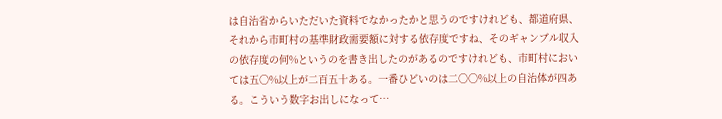は自治省からいただいた資料でなかったかと思うのですけれども、都道府県、それから市町村の基準財政需要額に対する依存度ですね、そのギャンブル収入の依存度の何%というのを書き出したのがあるのですけれども、市町村においては五〇%以上が二百五十ある。一番ひどいのは二〇〇%以上の自治体が四ある。こういう数字お出しになって…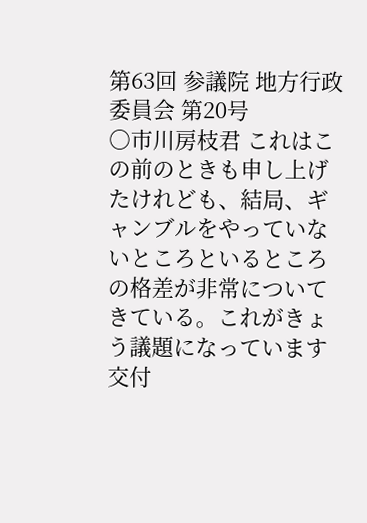第63回 参議院 地方行政委員会 第20号
○市川房枝君 これはこの前のときも申し上げたけれども、結局、ギャンブルをやっていないところといるところの格差が非常についてきている。これがきょう議題になっています交付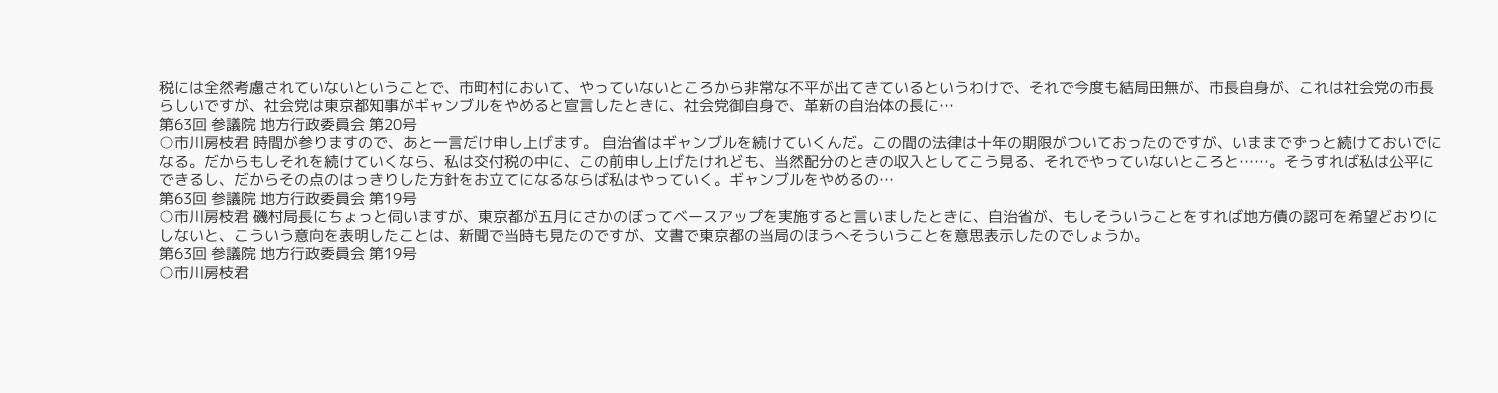税には全然考慮されていないということで、市町村において、やっていないところから非常な不平が出てきているというわけで、それで今度も結局田無が、市長自身が、これは社会党の市長らしいですが、社会党は東京都知事がギャンブルをやめると宣言したときに、社会党御自身で、革新の自治体の長に…
第63回 参議院 地方行政委員会 第20号
○市川房枝君 時間が参りますので、あと一言だけ申し上げます。 自治省はギャンブルを続けていくんだ。この間の法律は十年の期限がついておったのですが、いままでずっと続けておいでになる。だからもしそれを続けていくなら、私は交付税の中に、この前申し上げたけれども、当然配分のときの収入としてこう見る、それでやっていないところと……。そうすれば私は公平にできるし、だからその点のはっきりした方針をお立てになるならば私はやっていく。ギャンブルをやめるの…
第63回 参議院 地方行政委員会 第19号
○市川房枝君 磯村局長にちょっと伺いますが、東京都が五月にさかのぼってベースアップを実施すると言いましたときに、自治省が、もしそういうことをすれば地方債の認可を希望どおりにしないと、こういう意向を表明したことは、新聞で当時も見たのですが、文書で東京都の当局のほうへそういうことを意思表示したのでしょうか。
第63回 参議院 地方行政委員会 第19号
○市川房枝君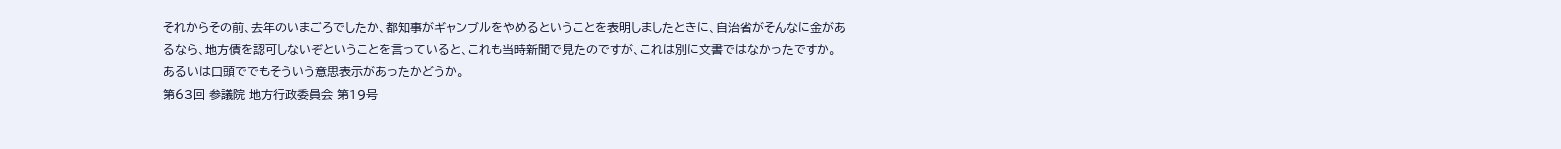それからその前、去年のいまごろでしたか、都知事がギャンブルをやめるということを表明しましたときに、自治省がそんなに金があるなら、地方債を認可しないぞということを言っていると、これも当時新聞で見たのですが、これは別に文書ではなかったですか。あるいは口頭ででもそういう意思表示があったかどうか。
第63回 参議院 地方行政委員会 第19号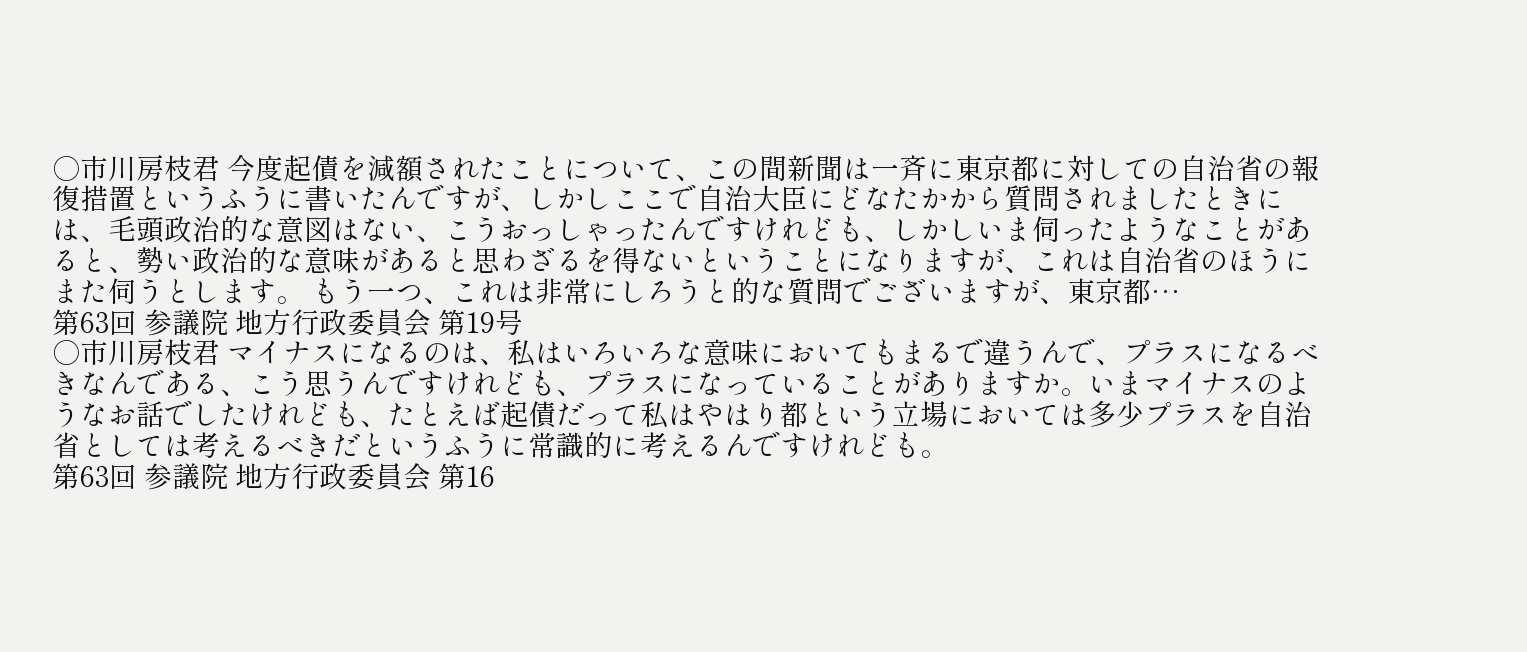○市川房枝君 今度起債を減額されたことについて、この間新聞は一斉に東京都に対しての自治省の報復措置というふうに書いたんですが、しかしここで自治大臣にどなたかから質問されましたときには、毛頭政治的な意図はない、こうおっしゃったんですけれども、しかしいま伺ったようなことがあると、勢い政治的な意味があると思わざるを得ないということになりますが、これは自治省のほうにまた伺うとします。 もう一つ、これは非常にしろうと的な質問でございますが、東京都…
第63回 参議院 地方行政委員会 第19号
○市川房枝君 マイナスになるのは、私はいろいろな意味においてもまるで違うんで、プラスになるべきなんである、こう思うんですけれども、プラスになっていることがありますか。いまマイナスのようなお話でしたけれども、たとえば起債だって私はやはり都という立場においては多少プラスを自治省としては考えるべきだというふうに常識的に考えるんですけれども。
第63回 参議院 地方行政委員会 第16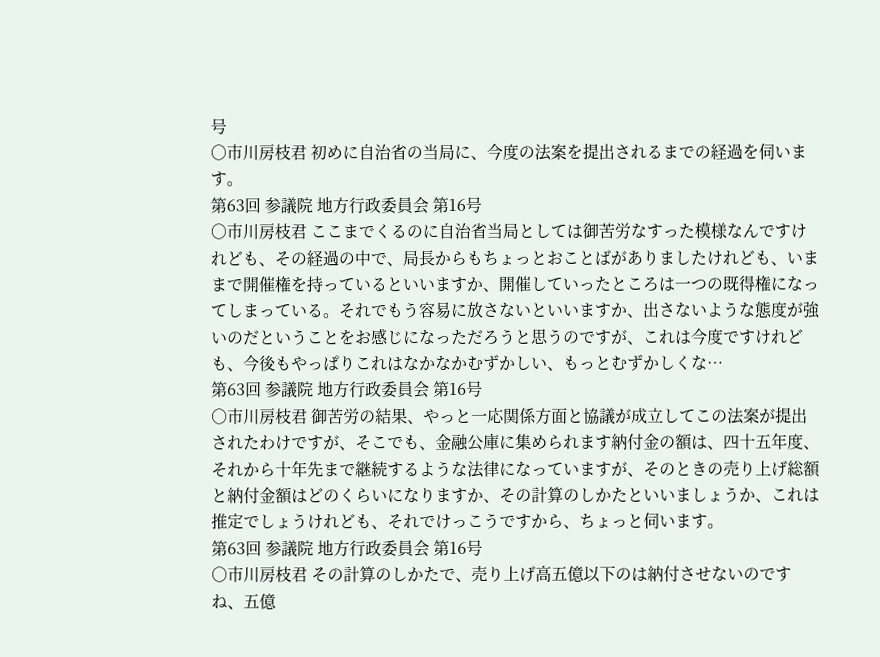号
○市川房枝君 初めに自治省の当局に、今度の法案を提出されるまでの経過を伺います。
第63回 参議院 地方行政委員会 第16号
○市川房枝君 ここまでくるのに自治省当局としては御苦労なすった模様なんですけれども、その経過の中で、局長からもちょっとおことばがありましたけれども、いままで開催権を持っているといいますか、開催していったところは一つの既得権になってしまっている。それでもう容易に放さないといいますか、出さないような態度が強いのだということをお感じになっただろうと思うのですが、これは今度ですけれども、今後もやっぱりこれはなかなかむずかしい、もっとむずかしくな…
第63回 参議院 地方行政委員会 第16号
○市川房枝君 御苦労の結果、やっと一応関係方面と協議が成立してこの法案が提出されたわけですが、そこでも、金融公庫に集められます納付金の額は、四十五年度、それから十年先まで継続するような法律になっていますが、そのときの売り上げ総額と納付金額はどのくらいになりますか、その計算のしかたといいましょうか、これは推定でしょうけれども、それでけっこうですから、ちょっと伺います。
第63回 参議院 地方行政委員会 第16号
○市川房枝君 その計算のしかたで、売り上げ高五億以下のは納付させないのですね、五億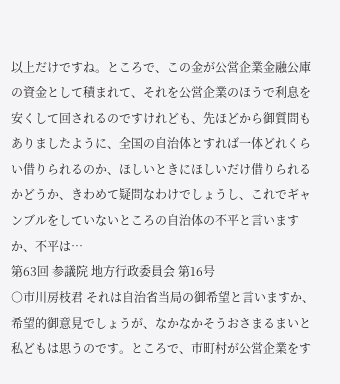以上だけですね。ところで、この金が公営企業金融公庫の資金として積まれて、それを公営企業のほうで利息を安くして回されるのですけれども、先ほどから御質問もありましたように、全国の自治体とすれば一体どれくらい借りられるのか、ほしいときにほしいだけ借りられるかどうか、きわめて疑問なわけでしょうし、これでギャンブルをしていないところの自治体の不平と言いますか、不平は…
第63回 参議院 地方行政委員会 第16号
○市川房枝君 それは自治省当局の御希望と言いますか、希望的御意見でしょうが、なかなかそうおさまるまいと私どもは思うのです。ところで、市町村が公営企業をす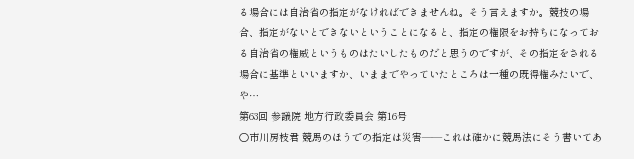る場合には自治省の指定がなければできませんね。そう言えますか。競技の場合、指定がないとできないということになると、指定の権限をお持ちになっておる自治省の権威というものはたいしたものだと思うのですが、その指定をされる場合に基準といいますか、いままでやっていたところは一種の既得権みたいで、や…
第63回 参議院 地方行政委員会 第16号
○市川房枝君 競馬のほうでの指定は災害——これは確かに競馬法にそう書いてあ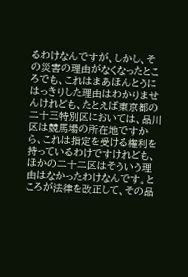るわけなんですが、しかし、その災害の理由がなくなったところでも、これはまあほんとうにはっきりした理由はわかりませんけれども、たとえば東京都の二十三特別区においては、品川区は競馬場の所在地ですから、これは指定を受ける権利を持っているわけですけれども、ほかの二十二区はそういう理由はなかったわけなんです。ところが法律を改正して、その品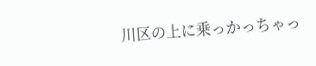川区の上に乗っかっちゃっ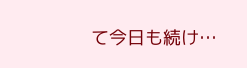て今日も続け…